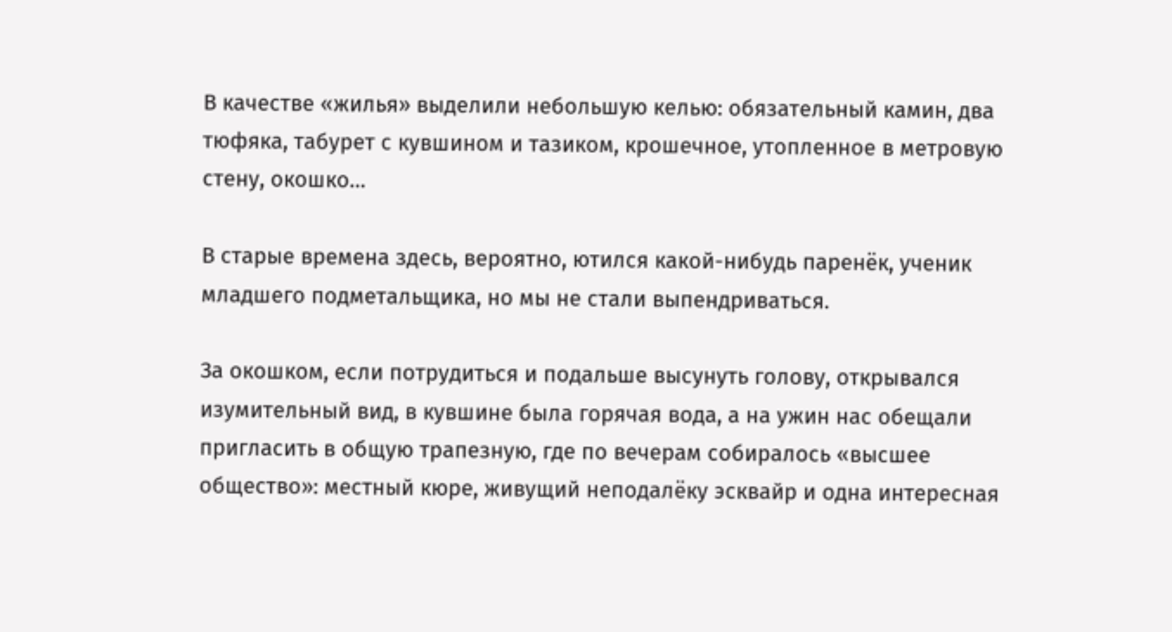В качестве «жилья» выделили небольшую келью: обязательный камин, два тюфяка, табурет с кувшином и тазиком, крошечное, утопленное в метровую стену, окошко…

В старые времена здесь, вероятно, ютился какой-нибудь паренёк, ученик младшего подметальщика, но мы не стали выпендриваться.

За окошком, если потрудиться и подальше высунуть голову, открывался изумительный вид, в кувшине была горячая вода, а на ужин нас обещали пригласить в общую трапезную, где по вечерам собиралось «высшее общество»: местный кюре, живущий неподалёку эсквайр и одна интересная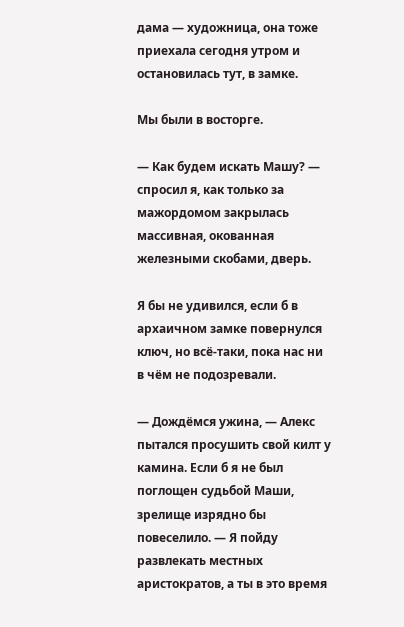дама — художница, она тоже приехала сегодня утром и остановилась тут, в замке.

Мы были в восторге.

— Как будем искать Машу? — спросил я, как только за мажордомом закрылась массивная, окованная железными скобами, дверь.

Я бы не удивился, если б в архаичном замке повернулся ключ, но всё-таки, пока нас ни в чём не подозревали.

— Дождёмся ужина, — Алекс пытался просушить свой килт у камина. Если б я не был поглощен судьбой Маши, зрелище изрядно бы повеселило. — Я пойду развлекать местных аристократов, а ты в это время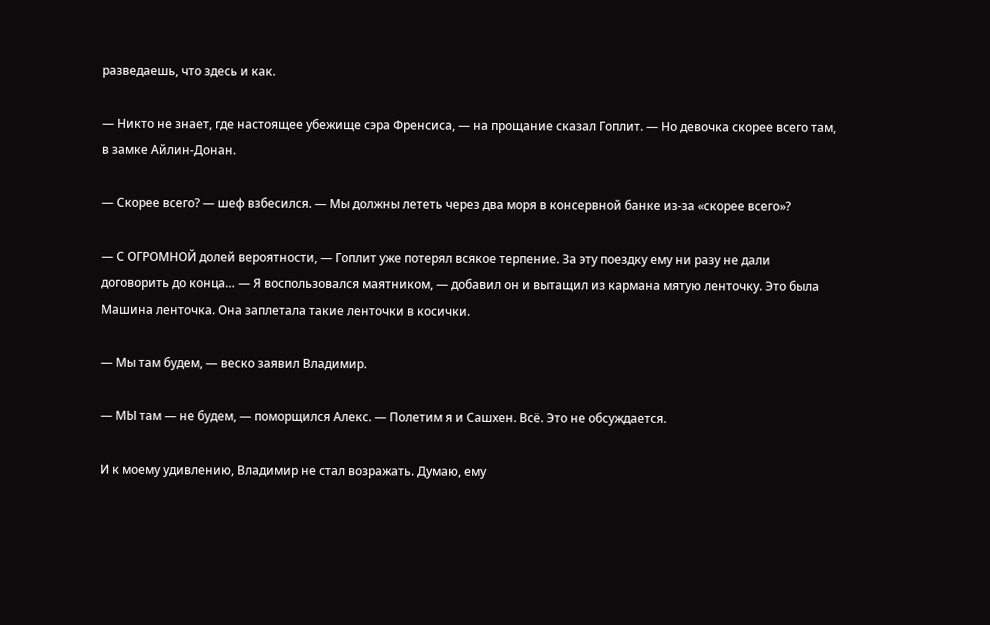разведаешь, что здесь и как.

— Никто не знает, где настоящее убежище сэра Френсиса, — на прощание сказал Гоплит. — Но девочка скорее всего там, в замке Айлин-Донан.

— Скорее всего? — шеф взбесился. — Мы должны лететь через два моря в консервной банке из-за «скорее всего»?

— С ОГРОМНОЙ долей вероятности, — Гоплит уже потерял всякое терпение. За эту поездку ему ни разу не дали договорить до конца… — Я воспользовался маятником, — добавил он и вытащил из кармана мятую ленточку. Это была Машина ленточка. Она заплетала такие ленточки в косички.

— Мы там будем, — веско заявил Владимир.

— МЫ там — не будем, — поморщился Алекс. — Полетим я и Сашхен. Всё. Это не обсуждается.

И к моему удивлению, Владимир не стал возражать. Думаю, ему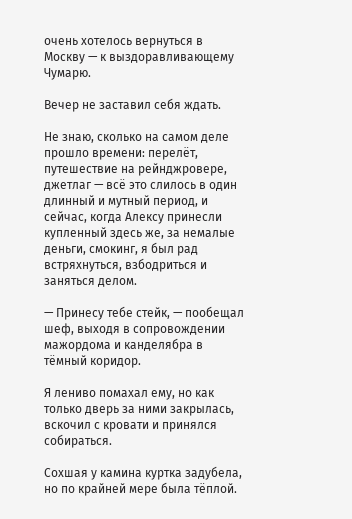очень хотелось вернуться в Москву — к выздоравливающему Чумарю.

Вечер не заставил себя ждать.

Не знаю, сколько на самом деле прошло времени: перелёт, путешествие на рейнджровере, джетлаг — всё это слилось в один длинный и мутный период, и сейчас, когда Алексу принесли купленный здесь же, за немалые деньги, смокинг, я был рад встряхнуться, взбодриться и заняться делом.

— Принесу тебе стейк, — пообещал шеф, выходя в сопровождении мажордома и канделябра в тёмный коридор.

Я лениво помахал ему, но как только дверь за ними закрылась, вскочил с кровати и принялся собираться.

Сохшая у камина куртка задубела, но по крайней мере была тёплой.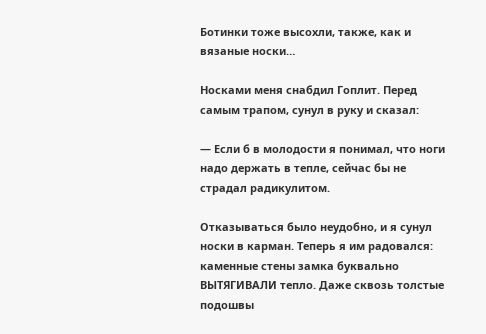Ботинки тоже высохли, также, как и вязаные носки…

Носками меня снабдил Гоплит. Перед самым трапом, сунул в руку и сказал:

— Если б в молодости я понимал, что ноги надо держать в тепле, сейчас бы не страдал радикулитом.

Отказываться было неудобно, и я сунул носки в карман. Теперь я им радовался: каменные стены замка буквально ВЫТЯГИВАЛИ тепло. Даже сквозь толстые подошвы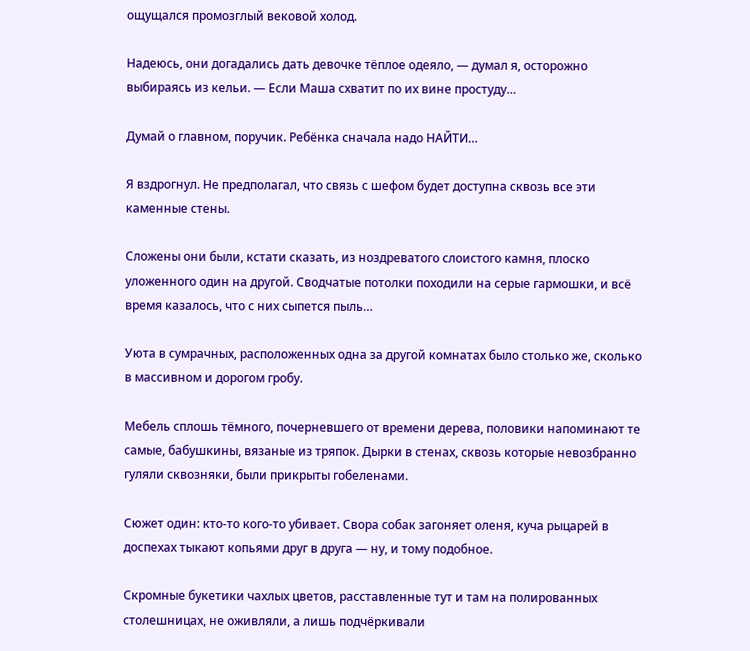ощущался промозглый вековой холод.

Надеюсь, они догадались дать девочке тёплое одеяло, — думал я, осторожно выбираясь из кельи. — Если Маша схватит по их вине простуду…

Думай о главном, поручик. Ребёнка сначала надо НАЙТИ…

Я вздрогнул. Не предполагал, что связь с шефом будет доступна сквозь все эти каменные стены.

Сложены они были, кстати сказать, из ноздреватого слоистого камня, плоско уложенного один на другой. Сводчатые потолки походили на серые гармошки, и всё время казалось, что с них сыпется пыль…

Уюта в сумрачных, расположенных одна за другой комнатах было столько же, сколько в массивном и дорогом гробу.

Мебель сплошь тёмного, почерневшего от времени дерева, половики напоминают те самые, бабушкины, вязаные из тряпок. Дырки в стенах, сквозь которые невозбранно гуляли сквозняки, были прикрыты гобеленами.

Сюжет один: кто-то кого-то убивает. Свора собак загоняет оленя, куча рыцарей в доспехах тыкают копьями друг в друга — ну, и тому подобное.

Скромные букетики чахлых цветов, расставленные тут и там на полированных столешницах, не оживляли, а лишь подчёркивали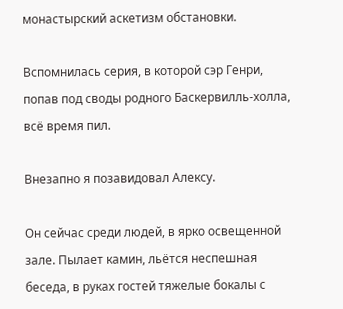монастырский аскетизм обстановки.

Вспомнилась серия, в которой сэр Генри, попав под своды родного Баскервилль-холла, всё время пил.

Внезапно я позавидовал Алексу.

Он сейчас среди людей, в ярко освещенной зале. Пылает камин, льётся неспешная беседа, в руках гостей тяжелые бокалы с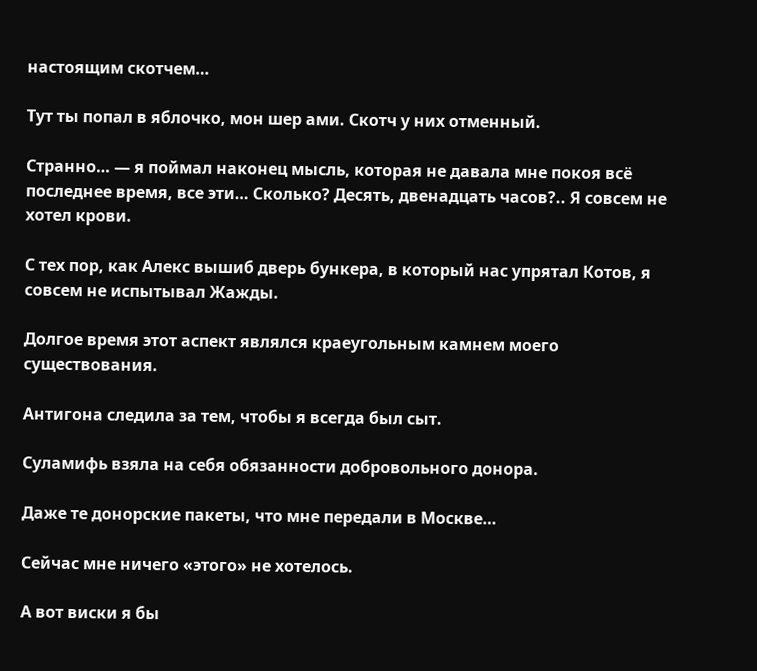настоящим скотчем…

Тут ты попал в яблочко, мон шер ами. Скотч у них отменный.

Странно… — я поймал наконец мысль, которая не давала мне покоя всё последнее время, все эти… Сколько? Десять, двенадцать часов?.. Я совсем не хотел крови.

С тех пор, как Алекс вышиб дверь бункера, в который нас упрятал Котов, я совсем не испытывал Жажды.

Долгое время этот аспект являлся краеугольным камнем моего существования.

Антигона следила за тем, чтобы я всегда был сыт.

Суламифь взяла на себя обязанности добровольного донора.

Даже те донорские пакеты, что мне передали в Москве…

Сейчас мне ничего «этого» не хотелось.

А вот виски я бы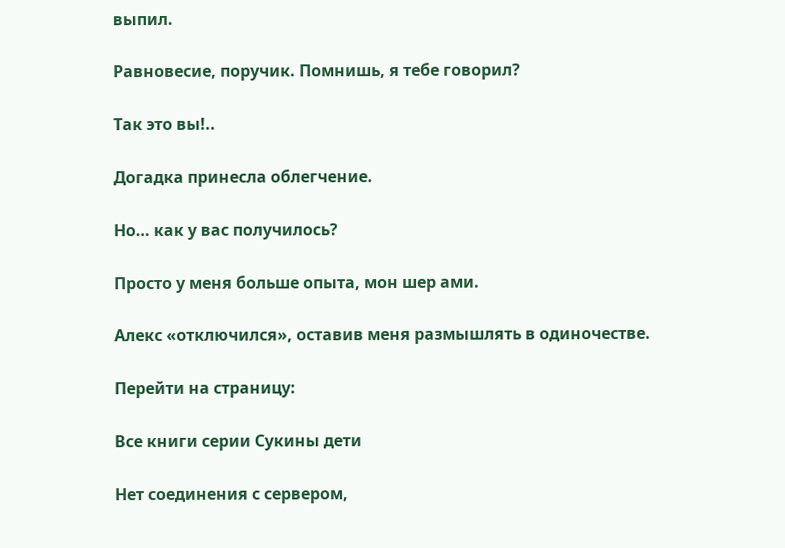выпил.

Равновесие, поручик. Помнишь, я тебе говорил?

Так это вы!..

Догадка принесла облегчение.

Но… как у вас получилось?

Просто у меня больше опыта, мон шер ами.

Алекс «отключился», оставив меня размышлять в одиночестве.

Перейти на страницу:

Все книги серии Сукины дети

Нет соединения с сервером,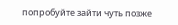попробуйте зайти чуть позже